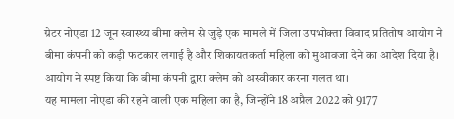ग्रेटर नोएडा 12 जून स्वास्थ्य बीमा क्लेम से जुड़े एक मामले में जिला उपभोक्ता विवाद प्रतितोष आयोग ने बीमा कंपनी को कड़ी फटकार लगाई है और शिकायतकर्ता महिला को मुआवजा देने का आदेश दिया है। आयोग ने स्पष्ट किया कि बीमा कंपनी द्वारा क्लेम को अस्वीकार करना गलत था।
यह मामला नोएडा की रहने वाली एक महिला का है, जिन्होंने 18 अप्रैल 2022 को 9177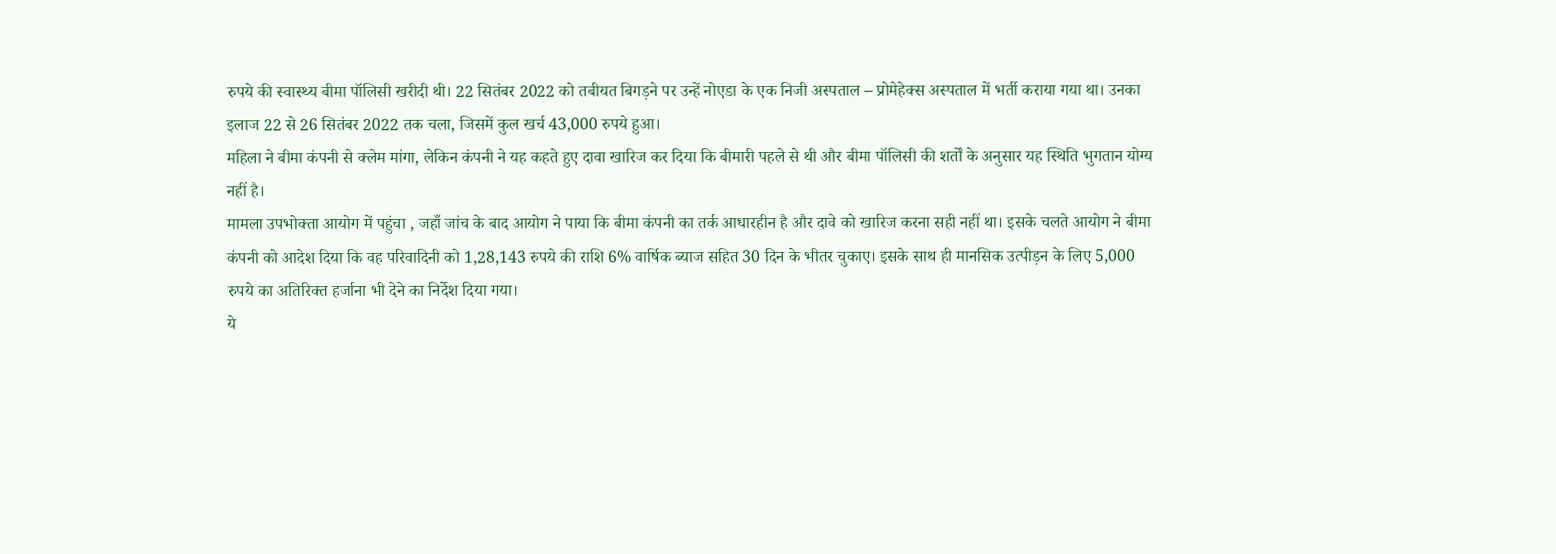रुपये की स्वास्थ्य बीमा पॉलिसी खरीदी थी। 22 सितंबर 2022 को तबीयत बिगड़ने पर उन्हें नोएडा के एक निजी अस्पताल – प्रोमेहेक्स अस्पताल में भर्ती कराया गया था। उनका इलाज 22 से 26 सितंबर 2022 तक चला, जिसमें कुल खर्च 43,000 रुपये हुआ।
महिला ने बीमा कंपनी से क्लेम मांगा, लेकिन कंपनी ने यह कहते हुए दावा खारिज कर दिया कि बीमारी पहले से थी और बीमा पॉलिसी की शर्तों के अनुसार यह स्थिति भुगतान योग्य नहीं है।
मामला उपभोक्ता आयोग में पहुंचा , जहाँ जांच के बाद आयोग ने पाया कि बीमा कंपनी का तर्क आधारहीन है और दावे को खारिज करना सही नहीं था। इसके चलते आयोग ने बीमा कंपनी को आदेश दिया कि वह परिवादिनी को 1,28,143 रुपये की राशि 6% वार्षिक ब्याज सहित 30 दिन के भीतर चुकाए। इसके साथ ही मानसिक उत्पीड़न के लिए 5,000 रुपये का अतिरिक्त हर्जाना भी देने का निर्देश दिया गया।
ये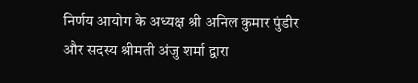निर्णय आयोग के अध्यक्ष श्री अनिल कुमार पुंडीर और सदस्य श्रीमती अंजु शर्मा द्वारा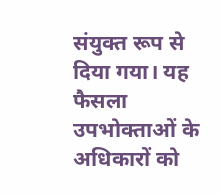संयुक्त रूप से दिया गया। यह फैसला उपभोक्ताओं के अधिकारों को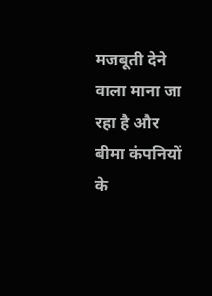मजबूती देने वाला माना जा रहा है और बीमा कंपनियों के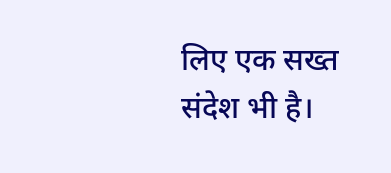लिए एक सख्त संदेश भी है।